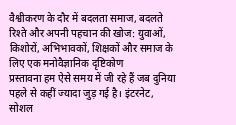वैश्वीकरण के दौर में बदलता समाज, बदलते रिश्ते और अपनी पहचान की खोज: युवाओं, किशोरों, अभिभावकों, शिक्षकों और समाज के लिए एक मनोवैज्ञानिक दृष्टिकोण
प्रस्तावना हम ऐसे समय में जी रहे हैं जब दुनिया पहले से कहीं ज्यादा जुड़ गई है। इंटरनेट, सोशल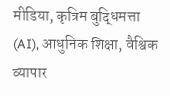मीडिया, कृत्रिम बुद्धिमत्ता (AI), आधुनिक शिक्षा, वैश्विक व्यापार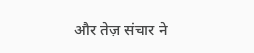और तेज़ संचार ने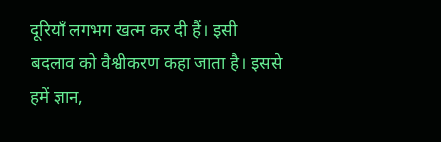दूरियाँ लगभग खत्म कर दी हैं। इसी बदलाव को वैश्वीकरण कहा जाता है। इससे हमें ज्ञान,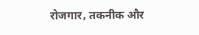रोजगार, तकनीक और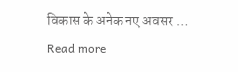विकास के अनेक नए अवसर … Read more